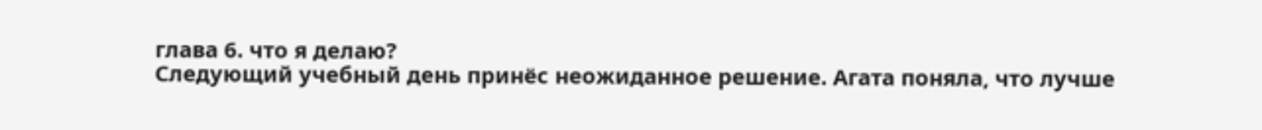глава 6. что я делаю?
Следующий учебный день принёс неожиданное решение. Агата поняла, что лучше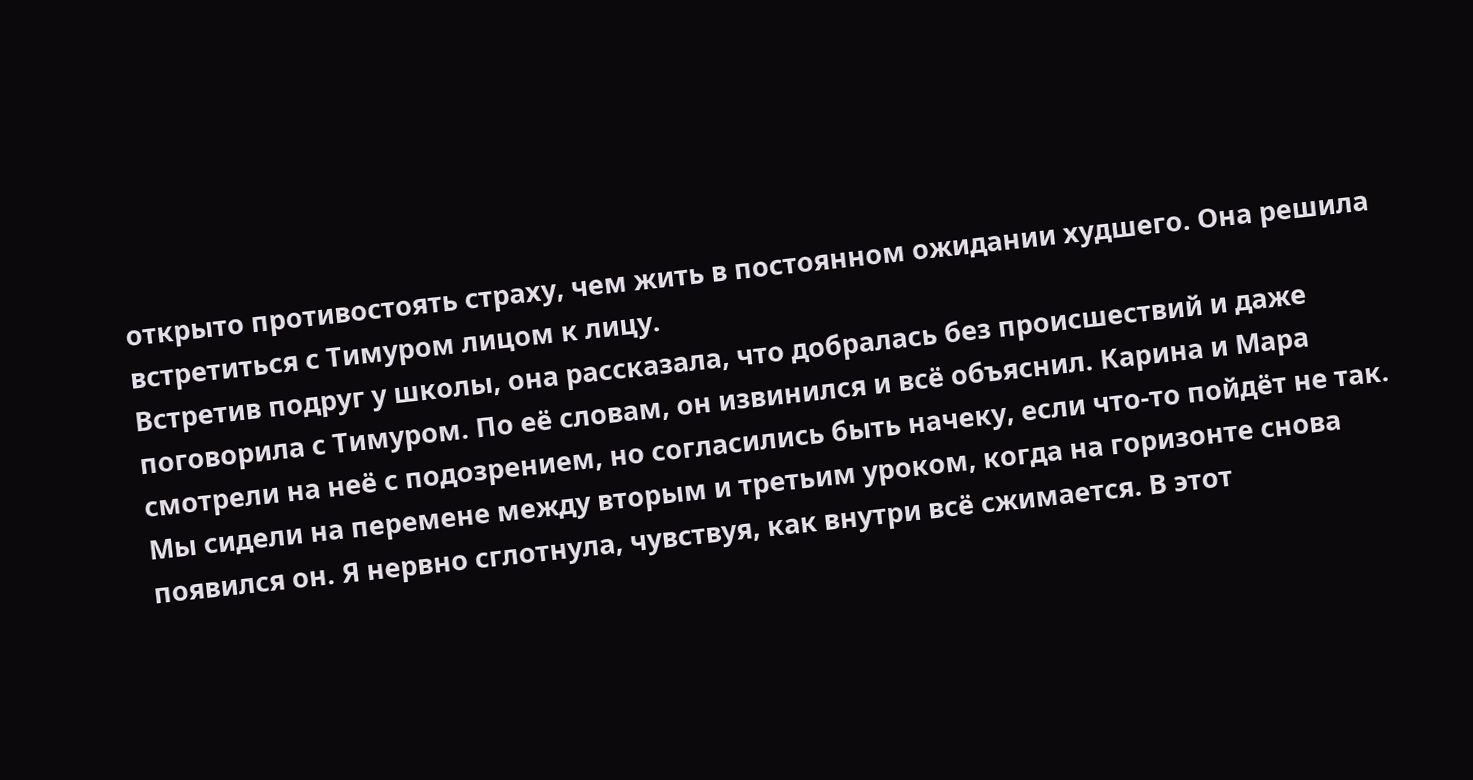открыто противостоять страху, чем жить в постоянном ожидании худшего. Она решила встретиться с Тимуром лицом к лицу.
Встретив подруг у школы, она рассказала, что добралась без происшествий и даже поговорила с Тимуром. По её словам, он извинился и всё объяснил. Карина и Мара смотрели на неё с подозрением, но согласились быть начеку, если что-то пойдёт не так.
Мы сидели на перемене между вторым и третьим уроком, когда на горизонте снова появился он. Я нервно сглотнула, чувствуя, как внутри всё сжимается. В этот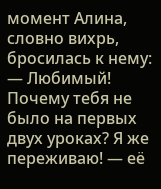момент Алина, словно вихрь, бросилась к нему:
— Любимый! Почему тебя не было на первых двух уроках? Я же переживаю! — её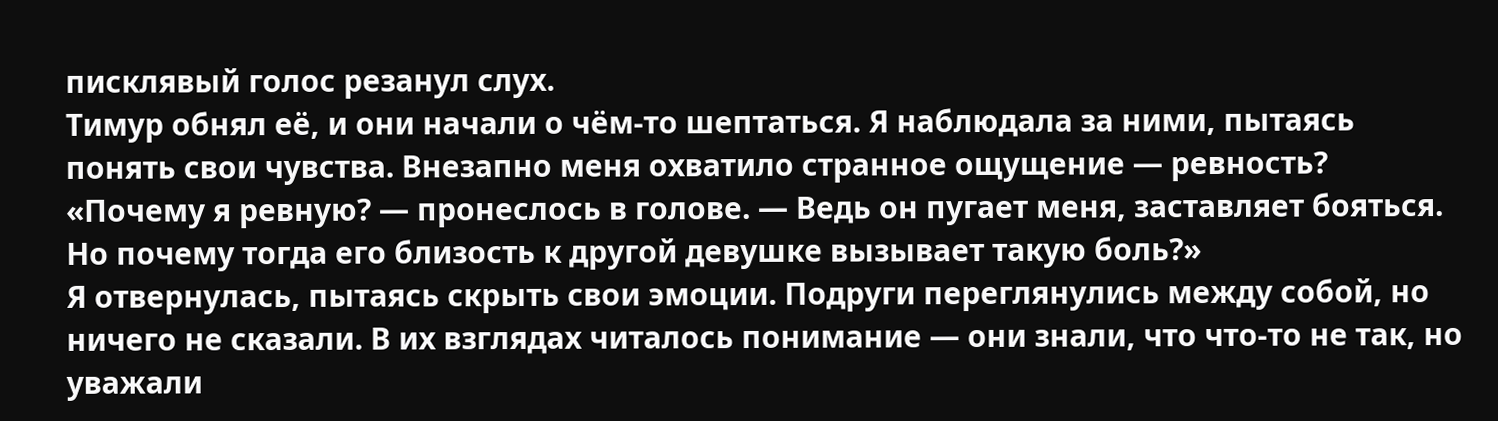писклявый голос резанул слух.
Тимур обнял её, и они начали о чём-то шептаться. Я наблюдала за ними, пытаясь понять свои чувства. Внезапно меня охватило странное ощущение — ревность?
«Почему я ревную? — пронеслось в голове. — Ведь он пугает меня, заставляет бояться. Но почему тогда его близость к другой девушке вызывает такую боль?»
Я отвернулась, пытаясь скрыть свои эмоции. Подруги переглянулись между собой, но ничего не сказали. В их взглядах читалось понимание — они знали, что что-то не так, но уважали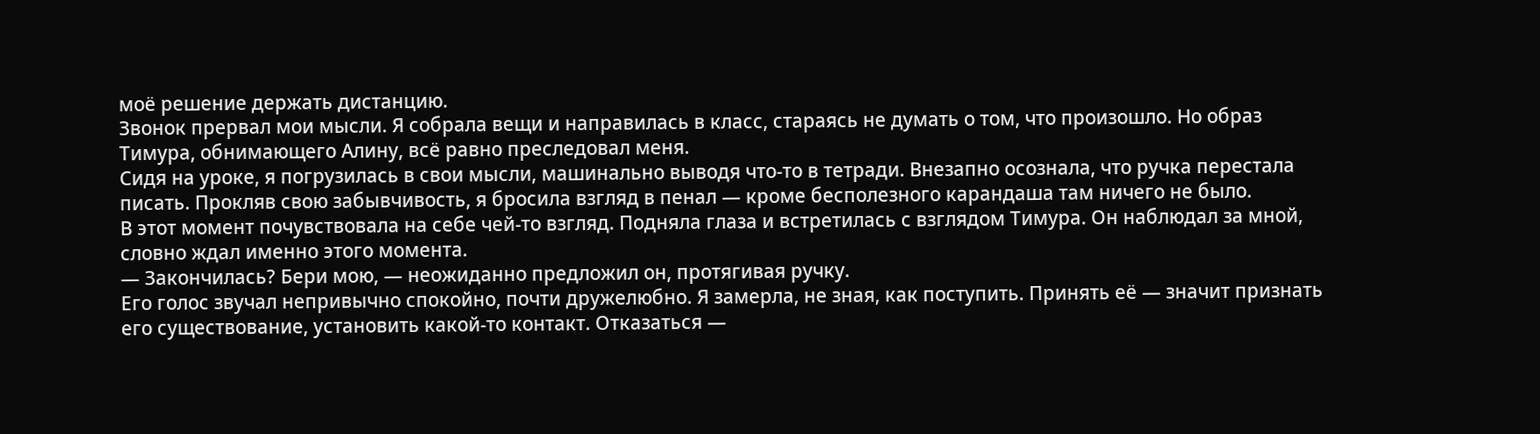моё решение держать дистанцию.
Звонок прервал мои мысли. Я собрала вещи и направилась в класс, стараясь не думать о том, что произошло. Но образ Тимура, обнимающего Алину, всё равно преследовал меня.
Сидя на уроке, я погрузилась в свои мысли, машинально выводя что-то в тетради. Внезапно осознала, что ручка перестала писать. Прокляв свою забывчивость, я бросила взгляд в пенал — кроме бесполезного карандаша там ничего не было.
В этот момент почувствовала на себе чей-то взгляд. Подняла глаза и встретилась с взглядом Тимура. Он наблюдал за мной, словно ждал именно этого момента.
— Закончилась? Бери мою, — неожиданно предложил он, протягивая ручку.
Его голос звучал непривычно спокойно, почти дружелюбно. Я замерла, не зная, как поступить. Принять её — значит признать его существование, установить какой-то контакт. Отказаться —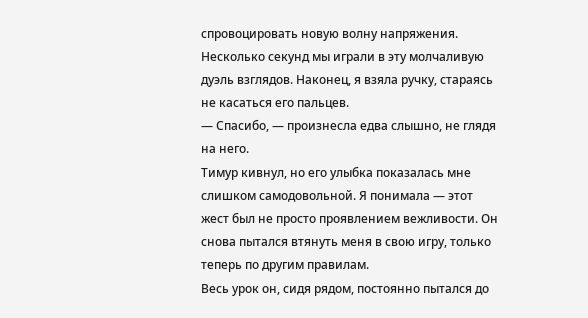спровоцировать новую волну напряжения.
Несколько секунд мы играли в эту молчаливую дуэль взглядов. Наконец, я взяла ручку, стараясь не касаться его пальцев.
— Спасибо, — произнесла едва слышно, не глядя на него.
Тимур кивнул, но его улыбка показалась мне слишком самодовольной. Я понимала — этот жест был не просто проявлением вежливости. Он снова пытался втянуть меня в свою игру, только теперь по другим правилам.
Весь урок он, сидя рядом, постоянно пытался до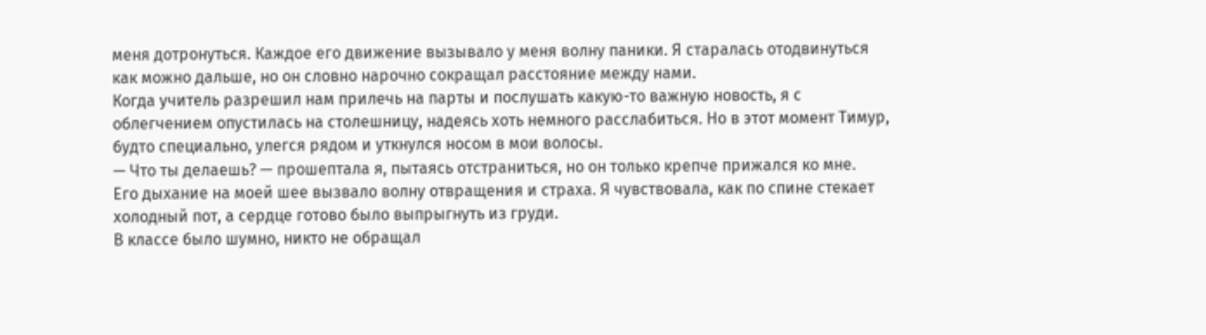меня дотронуться. Каждое его движение вызывало у меня волну паники. Я старалась отодвинуться как можно дальше, но он словно нарочно сокращал расстояние между нами.
Когда учитель разрешил нам прилечь на парты и послушать какую-то важную новость, я с облегчением опустилась на столешницу, надеясь хоть немного расслабиться. Но в этот момент Тимур, будто специально, улегся рядом и уткнулся носом в мои волосы.
— Что ты делаешь? — прошептала я, пытаясь отстраниться, но он только крепче прижался ко мне.
Его дыхание на моей шее вызвало волну отвращения и страха. Я чувствовала, как по спине стекает холодный пот, а сердце готово было выпрыгнуть из груди.
В классе было шумно, никто не обращал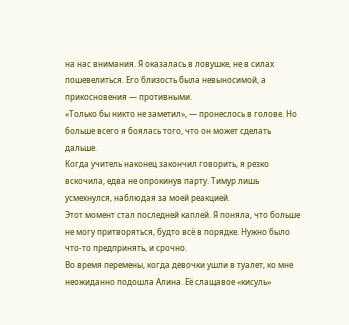на нас внимания. Я оказалась в ловушке, не в силах пошевелиться. Его близость была невыносимой, а прикосновения — противными.
«Только бы никто не заметил», — пронеслось в голове. Но больше всего я боялась того, что он может сделать дальше.
Когда учитель наконец закончил говорить, я резко вскочила, едва не опрокинув парту. Тимур лишь усмехнулся, наблюдая за моей реакцией.
Этот момент стал последней каплей. Я поняла, что больше не могу притворяться, будто всё в порядке. Нужно было что-то предпринять, и срочно.
Во время перемены, когда девочки ушли в туалет, ко мне неожиданно подошла Алина. Её слащавое «кисуль»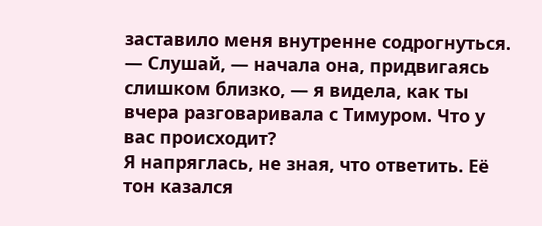заставило меня внутренне содрогнуться.
— Слушай, — начала она, придвигаясь слишком близко, — я видела, как ты вчера разговаривала с Тимуром. Что у вас происходит?
Я напряглась, не зная, что ответить. Её тон казался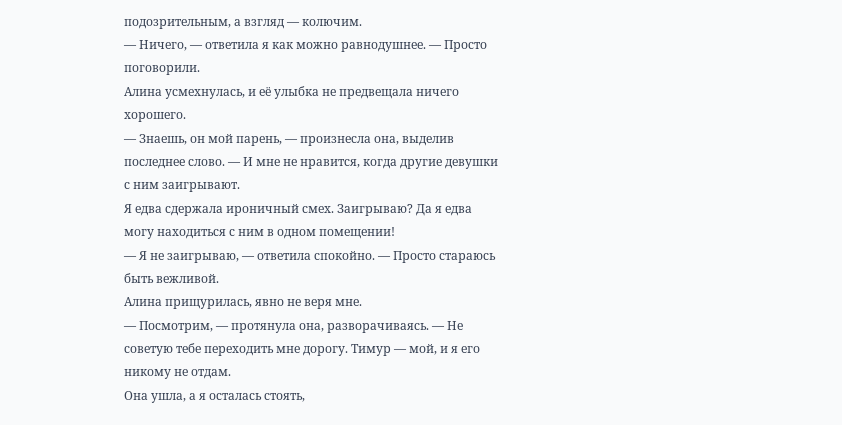подозрительным, а взгляд — колючим.
— Ничего, — ответила я как можно равнодушнее. — Просто поговорили.
Алина усмехнулась, и её улыбка не предвещала ничего хорошего.
— Знаешь, он мой парень, — произнесла она, выделив последнее слово. — И мне не нравится, когда другие девушки с ним заигрывают.
Я едва сдержала ироничный смех. Заигрываю? Да я едва могу находиться с ним в одном помещении!
— Я не заигрываю, — ответила спокойно. — Просто стараюсь быть вежливой.
Алина прищурилась, явно не веря мне.
— Посмотрим, — протянула она, разворачиваясь. — Не советую тебе переходить мне дорогу. Тимур — мой, и я его никому не отдам.
Она ушла, а я осталась стоять,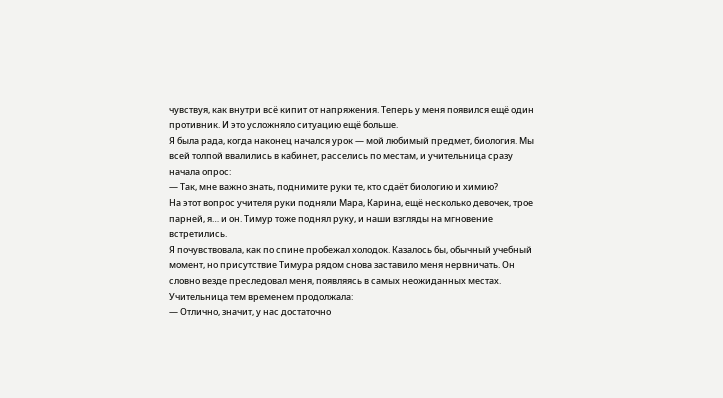чувствуя, как внутри всё кипит от напряжения. Теперь у меня появился ещё один противник. И это усложняло ситуацию ещё больше.
Я была рада, когда наконец начался урок — мой любимый предмет, биология. Мы всей толпой ввалились в кабинет, расселись по местам, и учительница сразу начала опрос:
— Так, мне важно знать, поднимите руки те, кто сдаёт биологию и химию?
На этот вопрос учителя руки подняли Мара, Карина, ещё несколько девочек, трое парней, я… и он. Тимур тоже поднял руку, и наши взгляды на мгновение встретились.
Я почувствовала, как по спине пробежал холодок. Казалось бы, обычный учебный момент, но присутствие Тимура рядом снова заставило меня нервничать. Он словно везде преследовал меня, появляясь в самых неожиданных местах.
Учительница тем временем продолжала:
— Отлично, значит, у нас достаточно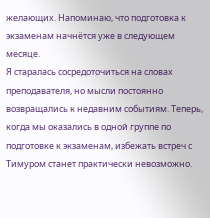желающих. Напоминаю, что подготовка к экзаменам начнётся уже в следующем месяце.
Я старалась сосредоточиться на словах преподавателя, но мысли постоянно возвращались к недавним событиям. Теперь, когда мы оказались в одной группе по подготовке к экзаменам, избежать встреч с Тимуром станет практически невозможно.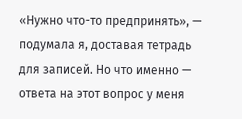«Нужно что-то предпринять», — подумала я, доставая тетрадь для записей. Но что именно — ответа на этот вопрос у меня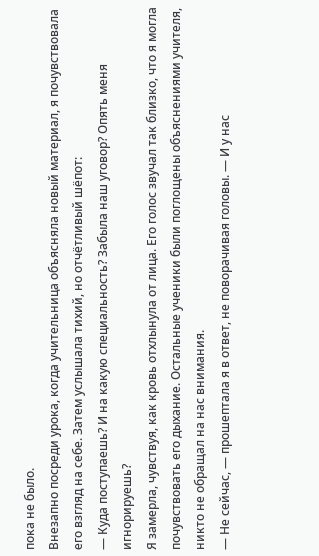пока не было.
Внезапно посреди урока, когда учительница объясняла новый материал, я почувствовала его взгляд на себе. Затем услышала тихий, но отчётливый шёпот:
— Куда поступаешь? И на какую специальность? Забыла наш уговор? Опять меня игнорируешь?
Я замерла, чувствуя, как кровь отхлынула от лица. Его голос звучал так близко, что я могла почувствовать его дыхание. Остальные ученики были поглощены объяснениями учителя, никто не обращал на нас внимания.
— Не сейчас, — прошептала я в ответ, не поворачивая головы. — И у нас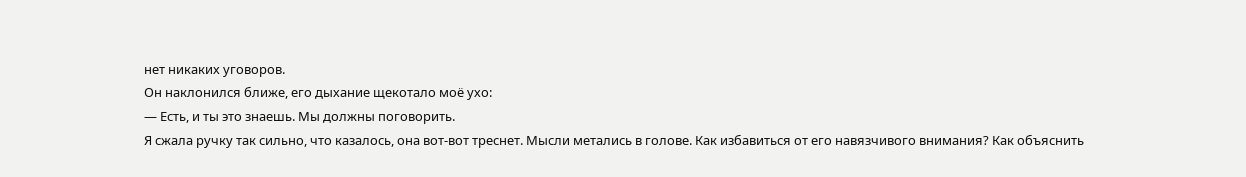нет никаких уговоров.
Он наклонился ближе, его дыхание щекотало моё ухо:
— Есть, и ты это знаешь. Мы должны поговорить.
Я сжала ручку так сильно, что казалось, она вот-вот треснет. Мысли метались в голове. Как избавиться от его навязчивого внимания? Как объяснить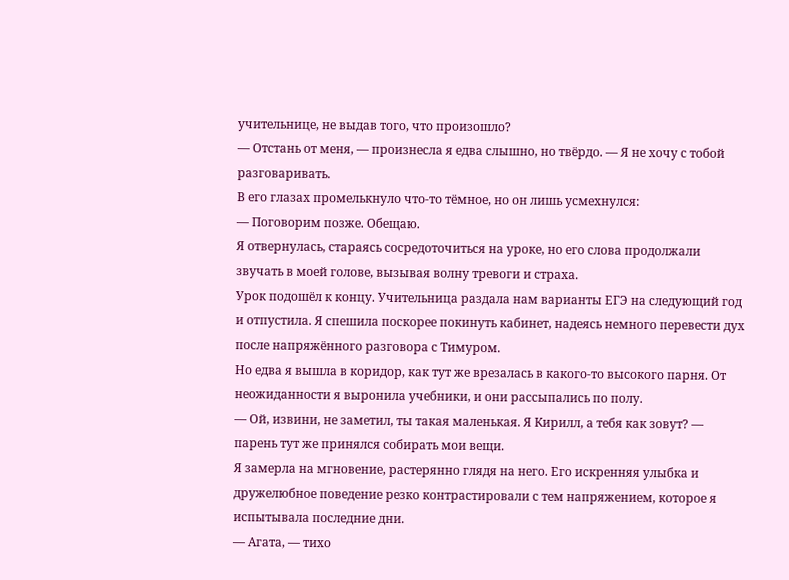учительнице, не выдав того, что произошло?
— Отстань от меня, — произнесла я едва слышно, но твёрдо. — Я не хочу с тобой разговаривать.
В его глазах промелькнуло что-то тёмное, но он лишь усмехнулся:
— Поговорим позже. Обещаю.
Я отвернулась, стараясь сосредоточиться на уроке, но его слова продолжали звучать в моей голове, вызывая волну тревоги и страха.
Урок подошёл к концу. Учительница раздала нам варианты ЕГЭ на следующий год и отпустила. Я спешила поскорее покинуть кабинет, надеясь немного перевести дух после напряжённого разговора с Тимуром.
Но едва я вышла в коридор, как тут же врезалась в какого-то высокого парня. От неожиданности я выронила учебники, и они рассыпались по полу.
— Ой, извини, не заметил, ты такая маленькая. Я Кирилл, а тебя как зовут? — парень тут же принялся собирать мои вещи.
Я замерла на мгновение, растерянно глядя на него. Его искренняя улыбка и дружелюбное поведение резко контрастировали с тем напряжением, которое я испытывала последние дни.
— Агата, — тихо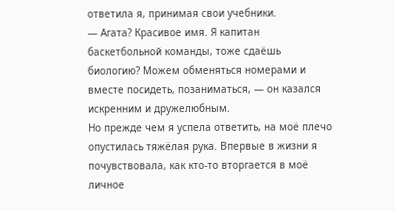ответила я, принимая свои учебники.
— Агата? Красивое имя. Я капитан баскетбольной команды, тоже сдаёшь биологию? Можем обменяться номерами и вместе посидеть, позаниматься, — он казался искренним и дружелюбным.
Но прежде чем я успела ответить, на моё плечо опустилась тяжёлая рука. Впервые в жизни я почувствовала, как кто-то вторгается в моё личное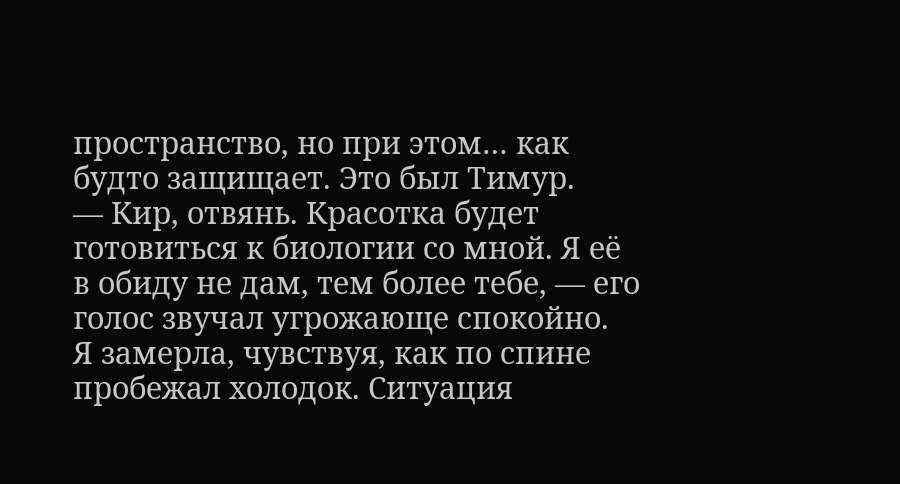пространство, но при этом… как будто защищает. Это был Тимур.
— Кир, отвянь. Красотка будет готовиться к биологии со мной. Я её в обиду не дам, тем более тебе, — его голос звучал угрожающе спокойно.
Я замерла, чувствуя, как по спине пробежал холодок. Ситуация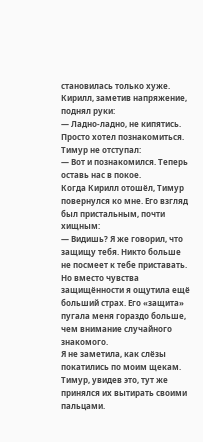становилась только хуже. Кирилл, заметив напряжение, поднял руки:
— Ладно-ладно, не кипятись. Просто хотел познакомиться.
Тимур не отступал:
— Вот и познакомился. Теперь оставь нас в покое.
Когда Кирилл отошёл, Тимур повернулся ко мне. Его взгляд был пристальным, почти хищным:
— Видишь? Я же говорил, что защищу тебя. Никто больше не посмеет к тебе приставать.
Но вместо чувства защищённости я ощутила ещё больший страх. Его «защита» пугала меня гораздо больше, чем внимание случайного знакомого.
Я не заметила, как слёзы покатились по моим щекам. Тимур, увидев это, тут же принялся их вытирать своими пальцами.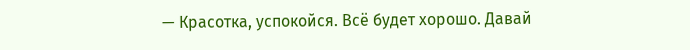— Красотка, успокойся. Всё будет хорошо. Давай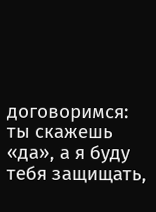договоримся: ты скажешь «да», а я буду тебя защищать,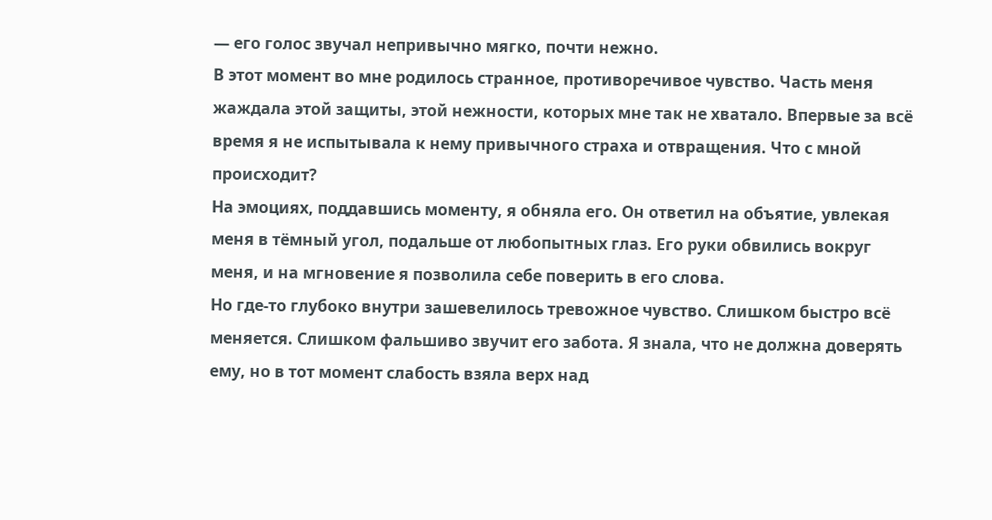— его голос звучал непривычно мягко, почти нежно.
В этот момент во мне родилось странное, противоречивое чувство. Часть меня жаждала этой защиты, этой нежности, которых мне так не хватало. Впервые за всё время я не испытывала к нему привычного страха и отвращения. Что с мной происходит?
На эмоциях, поддавшись моменту, я обняла его. Он ответил на объятие, увлекая меня в тёмный угол, подальше от любопытных глаз. Его руки обвились вокруг меня, и на мгновение я позволила себе поверить в его слова.
Но где-то глубоко внутри зашевелилось тревожное чувство. Слишком быстро всё меняется. Слишком фальшиво звучит его забота. Я знала, что не должна доверять ему, но в тот момент слабость взяла верх над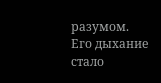разумом.
Его дыхание стало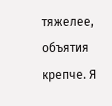тяжелее, объятия крепче. Я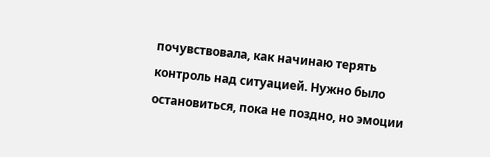почувствовала, как начинаю терять контроль над ситуацией. Нужно было остановиться, пока не поздно, но эмоции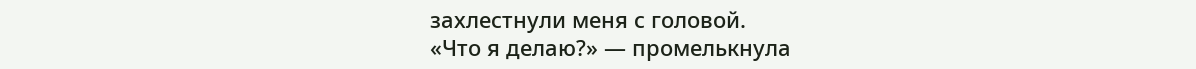захлестнули меня с головой.
«Что я делаю?» — промелькнула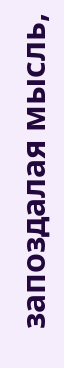запоздалая мысль,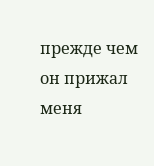прежде чем он прижал меня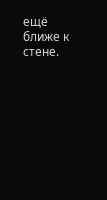ещё ближе к стене.